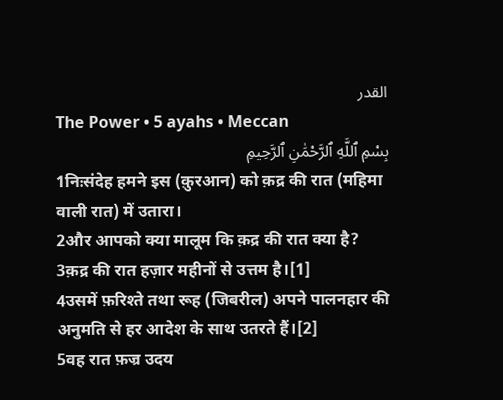القدر
The Power • 5 ayahs • Meccan
بِسْمِ ٱللَّهِ ٱلرَّحْمَٰنِ ٱلرَّحِيمِ
1निःसंदेह हमने इस (क़ुरआन) को क़द्र की रात (महिमा वाली रात) में उतारा।
2और आपको क्या मालूम कि क़द्र की रात क्या है?
3क़द्र की रात हज़ार महीनों से उत्तम है।[1]
4उसमें फ़रिश्ते तथा रूह (जिबरील) अपने पालनहार की अनुमति से हर आदेश के साथ उतरते हैं।[2]
5वह रात फ़ज्र उदय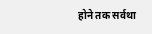होने तक सर्वथा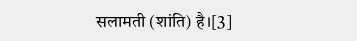सलामती (शांति) है।[3]